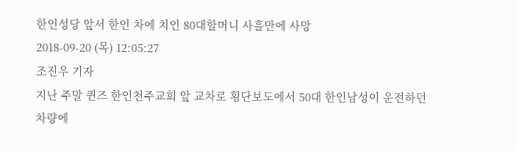한인성당 앞서 한인 차에 치인 80대할머니 사흘만에 사망
2018-09-20 (목) 12:05:27
조진우 기자
지난 주말 퀸즈 한인천주교회 앞 교차로 횡단보도에서 50대 한인남성이 운전하던 차량에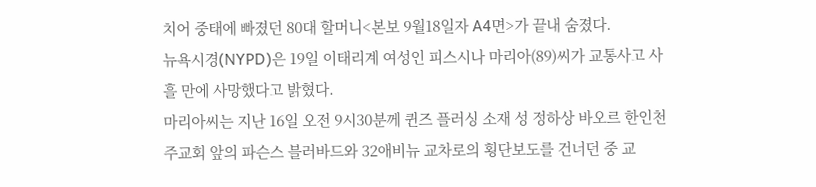치어 중태에 빠졌던 80대 할머니<본보 9월18일자 A4면>가 끝내 숨졌다.
뉴욕시경(NYPD)은 19일 이태리계 여성인 피스시나 마리아(89)씨가 교통사고 사흘 만에 사망했다고 밝혔다.
마리아씨는 지난 16일 오전 9시30분께 퀸즈 플러싱 소재 성 정하상 바오르 한인천주교회 앞의 파슨스 블러바드와 32애비뉴 교차로의 횡단보도를 건너던 중 교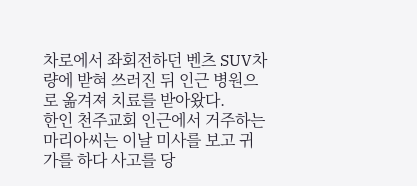차로에서 좌회전하던 벤츠 SUV차량에 받혀 쓰러진 뒤 인근 병원으로 옮겨져 치료를 받아왔다.
한인 천주교회 인근에서 거주하는 마리아씨는 이날 미사를 보고 귀가를 하다 사고를 당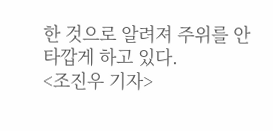한 것으로 알려져 주위를 안타깝게 하고 있다.
<조진우 기자>